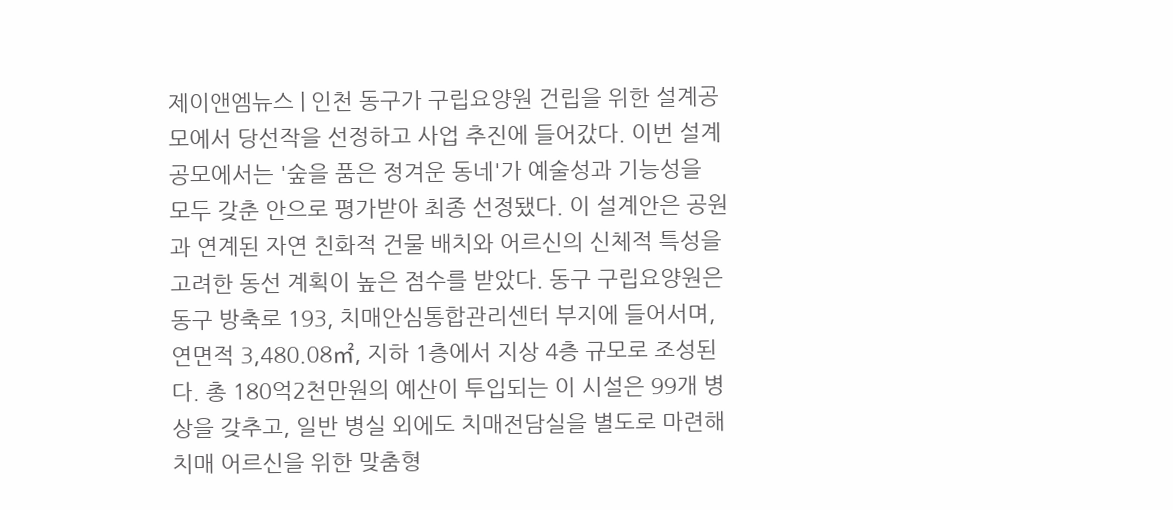제이앤엠뉴스 | 인천 동구가 구립요양원 건립을 위한 설계공모에서 당선작을 선정하고 사업 추진에 들어갔다. 이번 설계공모에서는 '숲을 품은 정겨운 동네'가 예술성과 기능성을 모두 갖춘 안으로 평가받아 최종 선정됐다. 이 설계안은 공원과 연계된 자연 친화적 건물 배치와 어르신의 신체적 특성을 고려한 동선 계획이 높은 점수를 받았다. 동구 구립요양원은 동구 방축로 193, 치매안심통합관리센터 부지에 들어서며, 연면적 3,480.08㎡, 지하 1층에서 지상 4층 규모로 조성된다. 총 180억2천만원의 예산이 투입되는 이 시설은 99개 병상을 갖추고, 일반 병실 외에도 치매전담실을 별도로 마련해 치매 어르신을 위한 맞춤형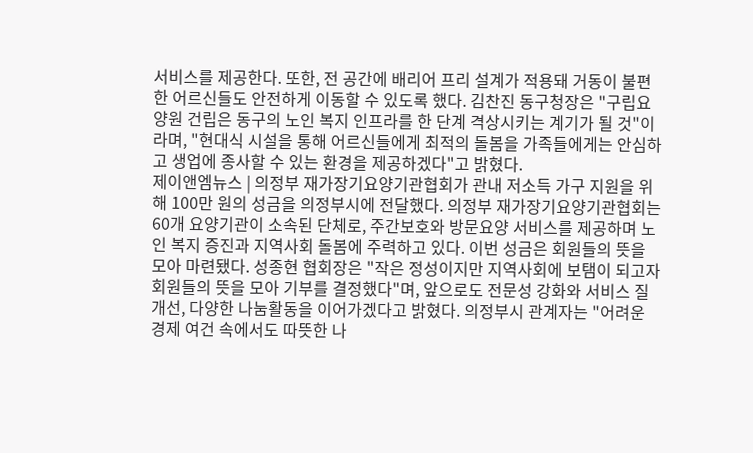서비스를 제공한다. 또한, 전 공간에 배리어 프리 설계가 적용돼 거동이 불편한 어르신들도 안전하게 이동할 수 있도록 했다. 김찬진 동구청장은 "구립요양원 건립은 동구의 노인 복지 인프라를 한 단계 격상시키는 계기가 될 것"이라며, "현대식 시설을 통해 어르신들에게 최적의 돌봄을 가족들에게는 안심하고 생업에 종사할 수 있는 환경을 제공하겠다"고 밝혔다.
제이앤엠뉴스 | 의정부 재가장기요양기관협회가 관내 저소득 가구 지원을 위해 100만 원의 성금을 의정부시에 전달했다. 의정부 재가장기요양기관협회는 60개 요양기관이 소속된 단체로, 주간보호와 방문요양 서비스를 제공하며 노인 복지 증진과 지역사회 돌봄에 주력하고 있다. 이번 성금은 회원들의 뜻을 모아 마련됐다. 성종현 협회장은 "작은 정성이지만 지역사회에 보탬이 되고자 회원들의 뜻을 모아 기부를 결정했다"며, 앞으로도 전문성 강화와 서비스 질 개선, 다양한 나눔활동을 이어가겠다고 밝혔다. 의정부시 관계자는 "어려운 경제 여건 속에서도 따뜻한 나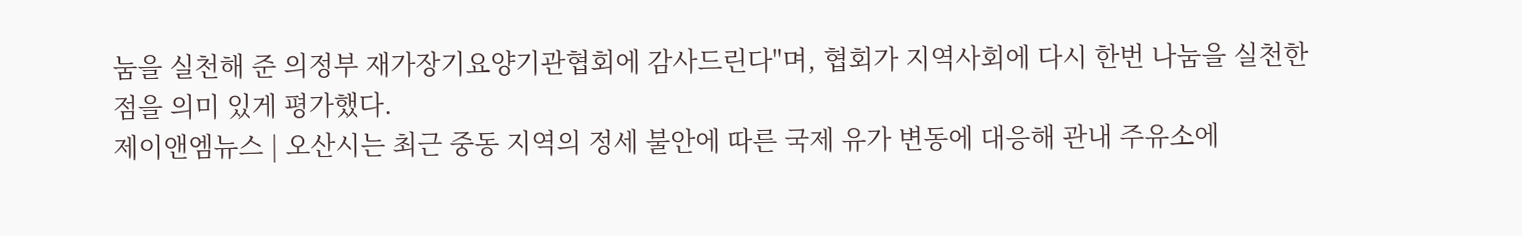눔을 실천해 준 의정부 재가장기요양기관협회에 감사드린다"며, 협회가 지역사회에 다시 한번 나눔을 실천한 점을 의미 있게 평가했다.
제이앤엠뉴스 | 오산시는 최근 중동 지역의 정세 불안에 따른 국제 유가 변동에 대응해 관내 주유소에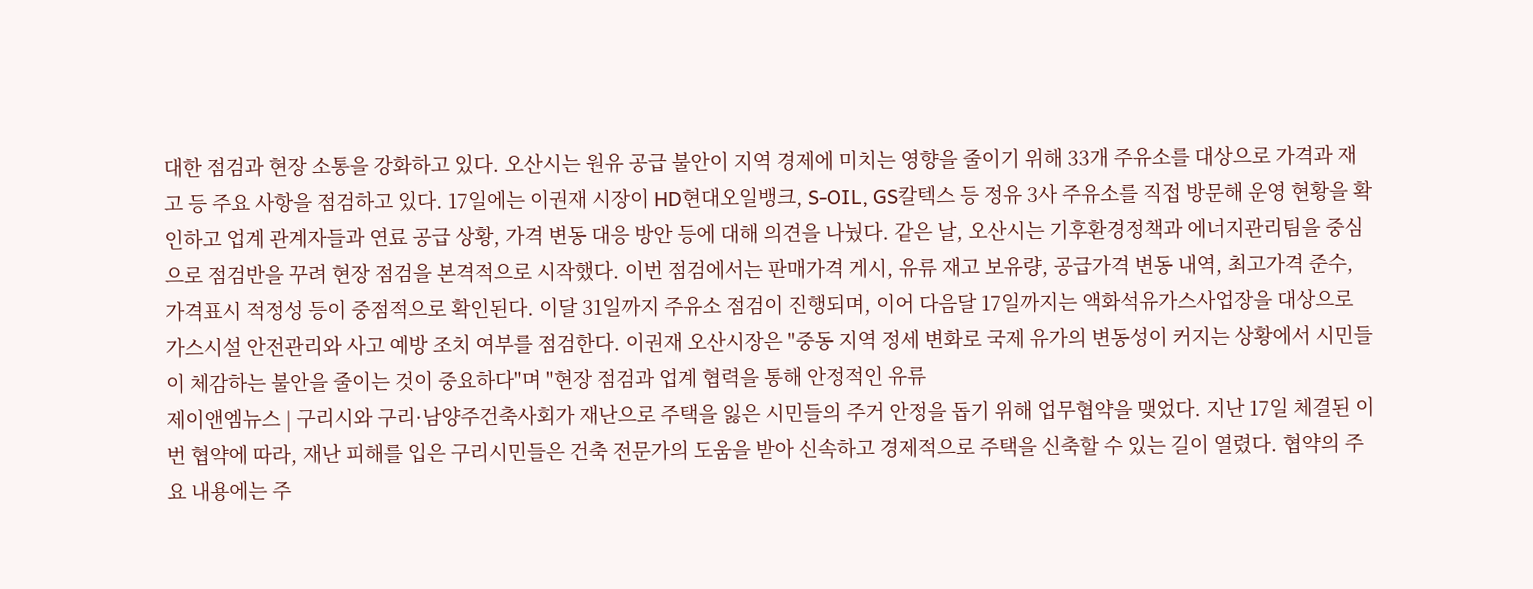대한 점검과 현장 소통을 강화하고 있다. 오산시는 원유 공급 불안이 지역 경제에 미치는 영향을 줄이기 위해 33개 주유소를 대상으로 가격과 재고 등 주요 사항을 점검하고 있다. 17일에는 이권재 시장이 HD현대오일뱅크, S-OIL, GS칼텍스 등 정유 3사 주유소를 직접 방문해 운영 현황을 확인하고 업계 관계자들과 연료 공급 상황, 가격 변동 대응 방안 등에 대해 의견을 나눴다. 같은 날, 오산시는 기후환경정책과 에너지관리팀을 중심으로 점검반을 꾸려 현장 점검을 본격적으로 시작했다. 이번 점검에서는 판매가격 게시, 유류 재고 보유량, 공급가격 변동 내역, 최고가격 준수, 가격표시 적정성 등이 중점적으로 확인된다. 이달 31일까지 주유소 점검이 진행되며, 이어 다음달 17일까지는 액화석유가스사업장을 대상으로 가스시설 안전관리와 사고 예방 조치 여부를 점검한다. 이권재 오산시장은 "중동 지역 정세 변화로 국제 유가의 변동성이 커지는 상황에서 시민들이 체감하는 불안을 줄이는 것이 중요하다"며 "현장 점검과 업계 협력을 통해 안정적인 유류
제이앤엠뉴스 | 구리시와 구리·남양주건축사회가 재난으로 주택을 잃은 시민들의 주거 안정을 돕기 위해 업무협약을 맺었다. 지난 17일 체결된 이번 협약에 따라, 재난 피해를 입은 구리시민들은 건축 전문가의 도움을 받아 신속하고 경제적으로 주택을 신축할 수 있는 길이 열렸다. 협약의 주요 내용에는 주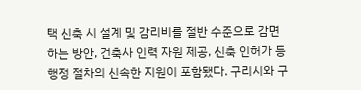택 신축 시 설계 및 감리비를 절반 수준으로 감면하는 방안, 건축사 인력 자원 제공, 신축 인허가 등 행정 절차의 신속한 지원이 포함됐다. 구리시와 구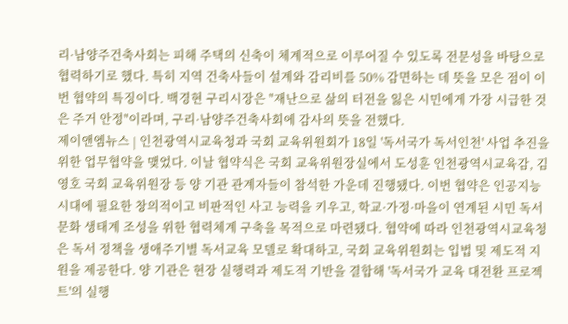리·남양주건축사회는 피해 주택의 신축이 체계적으로 이루어질 수 있도록 전문성을 바탕으로 협력하기로 했다. 특히 지역 건축사들이 설계와 감리비를 50% 감면하는 데 뜻을 모은 점이 이번 협약의 특징이다. 백경현 구리시장은 "재난으로 삶의 터전을 잃은 시민에게 가장 시급한 것은 주거 안정"이라며, 구리·남양주건축사회에 감사의 뜻을 전했다.
제이앤엠뉴스 | 인천광역시교육청과 국회 교육위원회가 18일 '독서국가 독서인천' 사업 추진을 위한 업무협약을 맺었다. 이날 협약식은 국회 교육위원장실에서 도성훈 인천광역시교육감, 김영호 국회 교육위원장 등 양 기관 관계자들이 참석한 가운데 진행됐다. 이번 협약은 인공지능 시대에 필요한 창의적이고 비판적인 사고 능력을 키우고, 학교·가정·마을이 연계된 시민 독서문화 생태계 조성을 위한 협력체계 구축을 목적으로 마련됐다. 협약에 따라 인천광역시교육청은 독서 정책을 생애주기별 독서교육 모델로 확대하고, 국회 교육위원회는 입법 및 제도적 지원을 제공한다. 양 기관은 현장 실행력과 제도적 기반을 결합해 '독서국가 교육 대전환 프로젝트'의 실행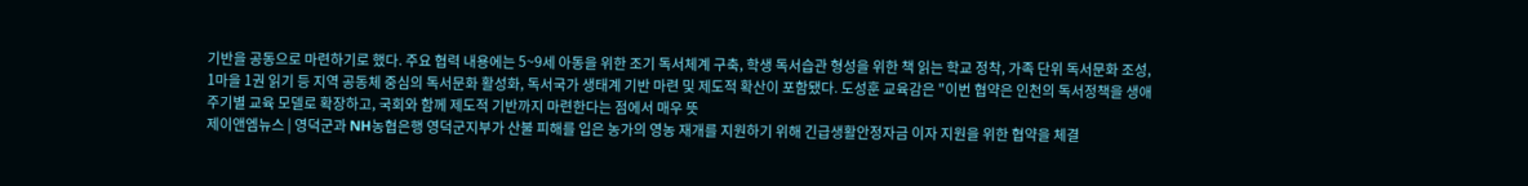기반을 공동으로 마련하기로 했다. 주요 협력 내용에는 5~9세 아동을 위한 조기 독서체계 구축, 학생 독서습관 형성을 위한 책 읽는 학교 정착, 가족 단위 독서문화 조성, 1마을 1권 읽기 등 지역 공동체 중심의 독서문화 활성화, 독서국가 생태계 기반 마련 및 제도적 확산이 포함됐다. 도성훈 교육감은 "이번 협약은 인천의 독서정책을 생애주기별 교육 모델로 확장하고, 국회와 함께 제도적 기반까지 마련한다는 점에서 매우 뜻
제이앤엠뉴스 | 영덕군과 NH농협은행 영덕군지부가 산불 피해를 입은 농가의 영농 재개를 지원하기 위해 긴급생활안정자금 이자 지원을 위한 협약을 체결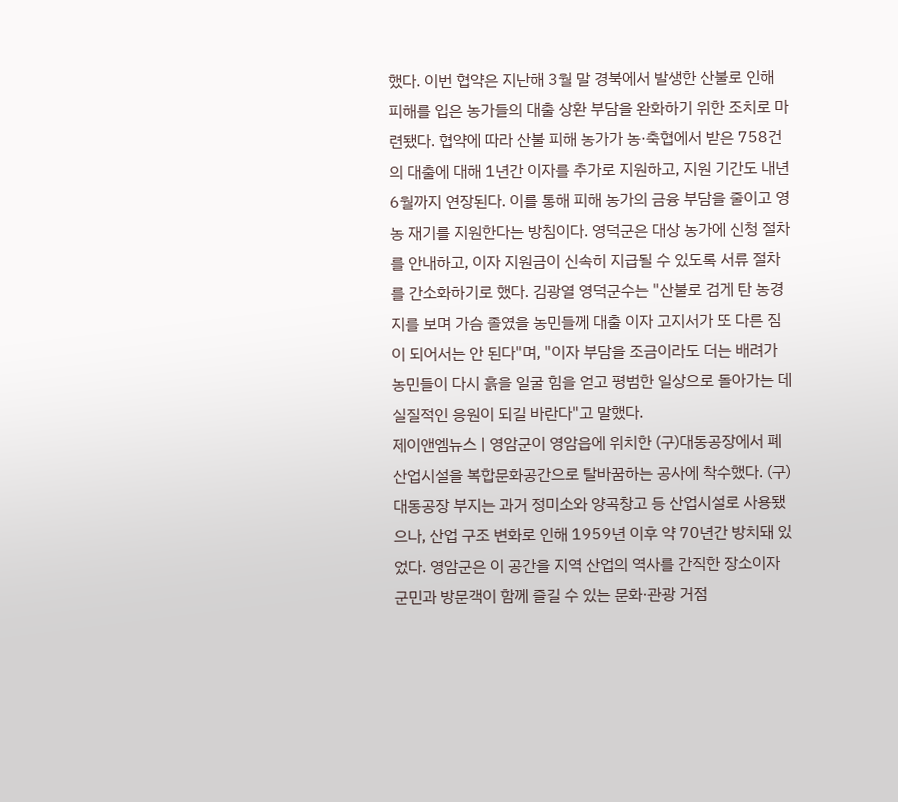했다. 이번 협약은 지난해 3월 말 경북에서 발생한 산불로 인해 피해를 입은 농가들의 대출 상환 부담을 완화하기 위한 조치로 마련됐다. 협약에 따라 산불 피해 농가가 농·축협에서 받은 758건의 대출에 대해 1년간 이자를 추가로 지원하고, 지원 기간도 내년 6월까지 연장된다. 이를 통해 피해 농가의 금융 부담을 줄이고 영농 재기를 지원한다는 방침이다. 영덕군은 대상 농가에 신청 절차를 안내하고, 이자 지원금이 신속히 지급될 수 있도록 서류 절차를 간소화하기로 했다. 김광열 영덕군수는 "산불로 검게 탄 농경지를 보며 가슴 졸였을 농민들께 대출 이자 고지서가 또 다른 짐이 되어서는 안 된다"며, "이자 부담을 조금이라도 더는 배려가 농민들이 다시 흙을 일굴 힘을 얻고 평범한 일상으로 돌아가는 데 실질적인 응원이 되길 바란다"고 말했다.
제이앤엠뉴스 | 영암군이 영암읍에 위치한 (구)대동공장에서 폐산업시설을 복합문화공간으로 탈바꿈하는 공사에 착수했다. (구)대동공장 부지는 과거 정미소와 양곡창고 등 산업시설로 사용됐으나, 산업 구조 변화로 인해 1959년 이후 약 70년간 방치돼 있었다. 영암군은 이 공간을 지역 산업의 역사를 간직한 장소이자 군민과 방문객이 함께 즐길 수 있는 문화·관광 거점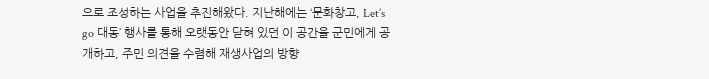으로 조성하는 사업을 추진해왔다. 지난해에는 ‘문화창고, Let’s go 대동’ 행사를 통해 오랫동안 닫혀 있던 이 공간을 군민에게 공개하고, 주민 의견을 수렴해 재생사업의 방향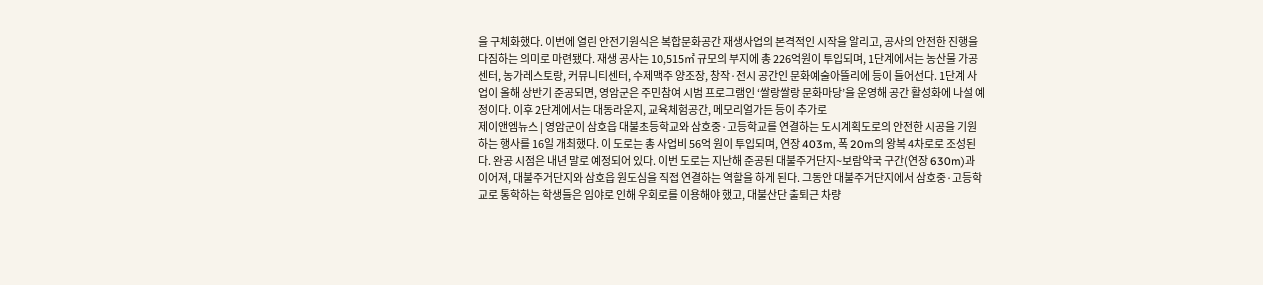을 구체화했다. 이번에 열린 안전기원식은 복합문화공간 재생사업의 본격적인 시작을 알리고, 공사의 안전한 진행을 다짐하는 의미로 마련됐다. 재생 공사는 10,515㎡ 규모의 부지에 총 226억원이 투입되며, 1단계에서는 농산물 가공센터, 농가레스토랑, 커뮤니티센터, 수제맥주 양조장, 창작·전시 공간인 문화예술아뜰리에 등이 들어선다. 1단계 사업이 올해 상반기 준공되면, 영암군은 주민참여 시범 프로그램인 ‘쌀랑쌀랑 문화마당’을 운영해 공간 활성화에 나설 예정이다. 이후 2단계에서는 대동라운지, 교육체험공간, 메모리얼가든 등이 추가로
제이앤엠뉴스 | 영암군이 삼호읍 대불초등학교와 삼호중·고등학교를 연결하는 도시계획도로의 안전한 시공을 기원하는 행사를 16일 개최했다. 이 도로는 총 사업비 56억 원이 투입되며, 연장 403m, 폭 20m의 왕복 4차로로 조성된다. 완공 시점은 내년 말로 예정되어 있다. 이번 도로는 지난해 준공된 대불주거단지~보람약국 구간(연장 630m)과 이어져, 대불주거단지와 삼호읍 원도심을 직접 연결하는 역할을 하게 된다. 그동안 대불주거단지에서 삼호중·고등학교로 통학하는 학생들은 임야로 인해 우회로를 이용해야 했고, 대불산단 출퇴근 차량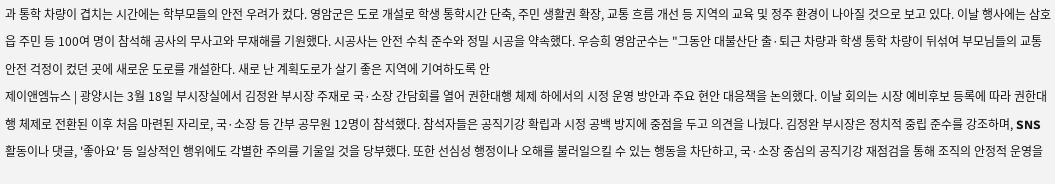과 통학 차량이 겹치는 시간에는 학부모들의 안전 우려가 컸다. 영암군은 도로 개설로 학생 통학시간 단축, 주민 생활권 확장, 교통 흐름 개선 등 지역의 교육 및 정주 환경이 나아질 것으로 보고 있다. 이날 행사에는 삼호읍 주민 등 100여 명이 참석해 공사의 무사고와 무재해를 기원했다. 시공사는 안전 수칙 준수와 정밀 시공을 약속했다. 우승희 영암군수는 "그동안 대불산단 출·퇴근 차량과 학생 통학 차량이 뒤섞여 부모님들의 교통 안전 걱정이 컸던 곳에 새로운 도로를 개설한다. 새로 난 계획도로가 살기 좋은 지역에 기여하도록 안
제이앤엠뉴스 | 광양시는 3월 18일 부시장실에서 김정완 부시장 주재로 국·소장 간담회를 열어 권한대행 체제 하에서의 시정 운영 방안과 주요 현안 대응책을 논의했다. 이날 회의는 시장 예비후보 등록에 따라 권한대행 체제로 전환된 이후 처음 마련된 자리로, 국·소장 등 간부 공무원 12명이 참석했다. 참석자들은 공직기강 확립과 시정 공백 방지에 중점을 두고 의견을 나눴다. 김정완 부시장은 정치적 중립 준수를 강조하며, SNS 활동이나 댓글, '좋아요' 등 일상적인 행위에도 각별한 주의를 기울일 것을 당부했다. 또한 선심성 행정이나 오해를 불러일으킬 수 있는 행동을 차단하고, 국·소장 중심의 공직기강 재점검을 통해 조직의 안정적 운영을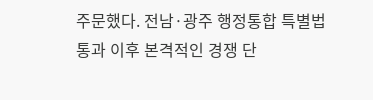주문했다. 전남·광주 행정통합 특별법 통과 이후 본격적인 경쟁 단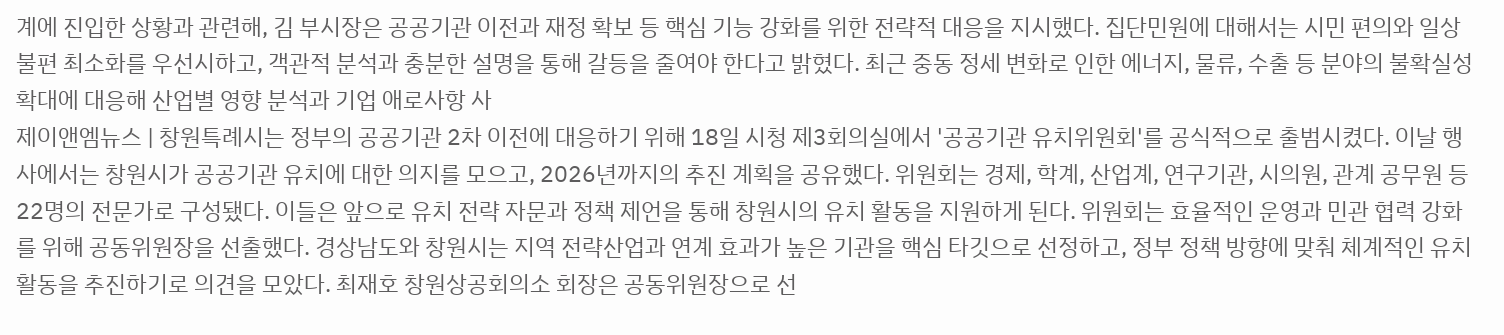계에 진입한 상황과 관련해, 김 부시장은 공공기관 이전과 재정 확보 등 핵심 기능 강화를 위한 전략적 대응을 지시했다. 집단민원에 대해서는 시민 편의와 일상 불편 최소화를 우선시하고, 객관적 분석과 충분한 설명을 통해 갈등을 줄여야 한다고 밝혔다. 최근 중동 정세 변화로 인한 에너지, 물류, 수출 등 분야의 불확실성 확대에 대응해 산업별 영향 분석과 기업 애로사항 사
제이앤엠뉴스 | 창원특례시는 정부의 공공기관 2차 이전에 대응하기 위해 18일 시청 제3회의실에서 '공공기관 유치위원회'를 공식적으로 출범시켰다. 이날 행사에서는 창원시가 공공기관 유치에 대한 의지를 모으고, 2026년까지의 추진 계획을 공유했다. 위원회는 경제, 학계, 산업계, 연구기관, 시의원, 관계 공무원 등 22명의 전문가로 구성됐다. 이들은 앞으로 유치 전략 자문과 정책 제언을 통해 창원시의 유치 활동을 지원하게 된다. 위원회는 효율적인 운영과 민관 협력 강화를 위해 공동위원장을 선출했다. 경상남도와 창원시는 지역 전략산업과 연계 효과가 높은 기관을 핵심 타깃으로 선정하고, 정부 정책 방향에 맞춰 체계적인 유치 활동을 추진하기로 의견을 모았다. 최재호 창원상공회의소 회장은 공동위원장으로 선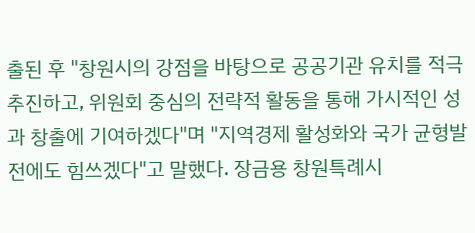출된 후 "창원시의 강점을 바탕으로 공공기관 유치를 적극 추진하고, 위원회 중심의 전략적 활동을 통해 가시적인 성과 창출에 기여하겠다"며 "지역경제 활성화와 국가 균형발전에도 힘쓰겠다"고 말했다. 장금용 창원특례시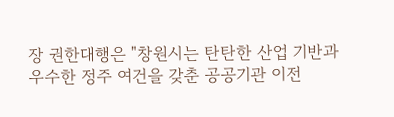장 권한대행은 "창원시는 탄탄한 산업 기반과 우수한 정주 여건을 갖춘 공공기관 이전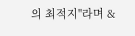의 최적지"라며 &